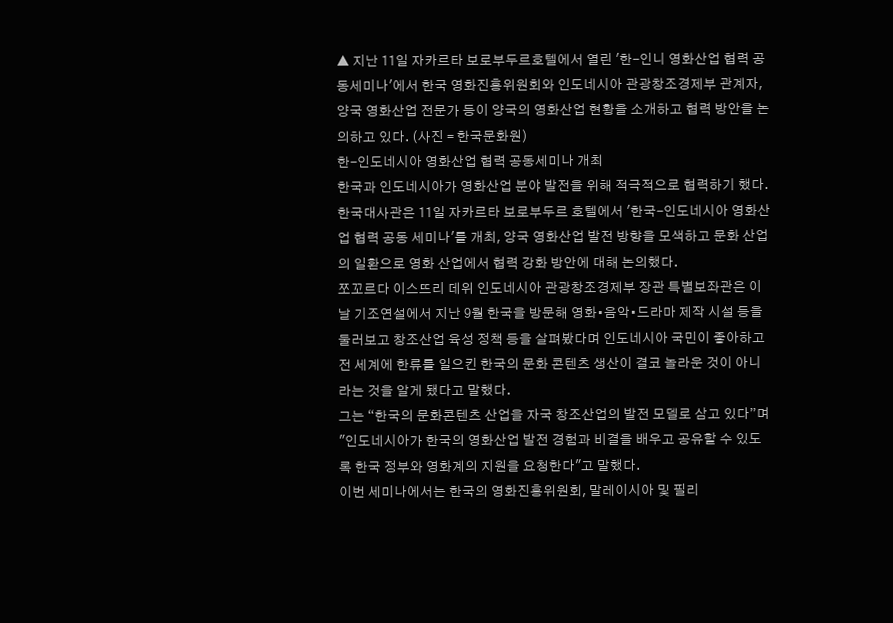▲ 지난 11일 자카르타 보로부두르호텔에서 열린 '한-인니 영화산업 협력 공동세미나'에서 한국 영화진흥위원회와 인도네시아 관광창조경제부 관계자, 양국 영화산업 전문가 등이 양국의 영화산업 현황을 소개하고 협력 방안을 논의하고 있다. (사진 = 한국문화원)
한-인도네시아 영화산업 협력 공동세미나 개최
한국과 인도네시아가 영화산업 분야 발전을 위해 적극적으로 협력하기 했다.
한국대사관은 11일 자카르타 보로부두르 호텔에서 '한국-인도네시아 영화산업 협력 공동 세미나'를 개최, 양국 영화산업 발전 방향을 모색하고 문화 산업의 일환으로 영화 산업에서 협력 강화 방안에 대해 논의했다.
쪼꼬르다 이스뜨리 데위 인도네시아 관광창조경제부 장관 특별보좌관은 이날 기조연설에서 지난 9월 한국을 방문해 영화•음악•드라마 제작 시설 등을 둘러보고 창조산업 육성 정책 등을 살펴봤다며 인도네시아 국민이 좋아하고 전 세계에 한류를 일으킨 한국의 문화 콘텐츠 생산이 결코 놀라운 것이 아니라는 것을 알게 됐다고 말했다.
그는 “한국의 문화콘텐츠 산업을 자국 창조산업의 발전 모델로 삼고 있다”며 "인도네시아가 한국의 영화산업 발전 경험과 비결을 배우고 공유할 수 있도록 한국 정부와 영화계의 지원을 요청한다"고 말했다.
이번 세미나에서는 한국의 영화진흥위원회, 말레이시아 및 필리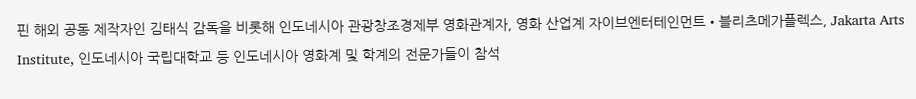핀 해외 공동 제작자인 김태식 감독을 비롯해 인도네시아 관광창조경제부 영화관계자, 영화 산업계 자이브엔터테인먼트•블리츠메가플렉스, Jakarta Arts Institute, 인도네시아 국립대학교 등 인도네시아 영화계 및 학계의 전문가들이 참석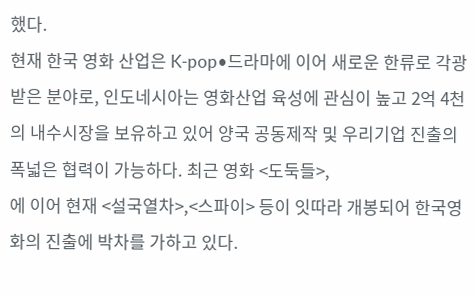했다.
현재 한국 영화 산업은 K-pop•드라마에 이어 새로운 한류로 각광받은 분야로, 인도네시아는 영화산업 육성에 관심이 높고 2억 4천의 내수시장을 보유하고 있어 양국 공동제작 및 우리기업 진출의 폭넓은 협력이 가능하다. 최근 영화 <도둑들>,
에 이어 현재 <설국열차>,<스파이> 등이 잇따라 개봉되어 한국영화의 진출에 박차를 가하고 있다.